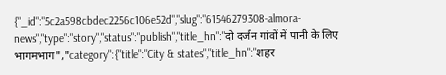{"_id":"5c2a598cbdec2256c106e52d","slug":"61546279308-almora-news","type":"story","status":"publish","title_hn":"दो दर्जन गांवों में पानी के लिए भागमभाग","category":{"title":"City & states","title_hn":"शहर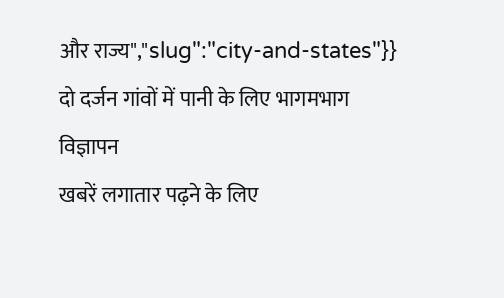और राज्य","slug":"city-and-states"}}
दो दर्जन गांवों में पानी के लिए भागमभाग
विज्ञापन
खबरें लगातार पढ़ने के लिए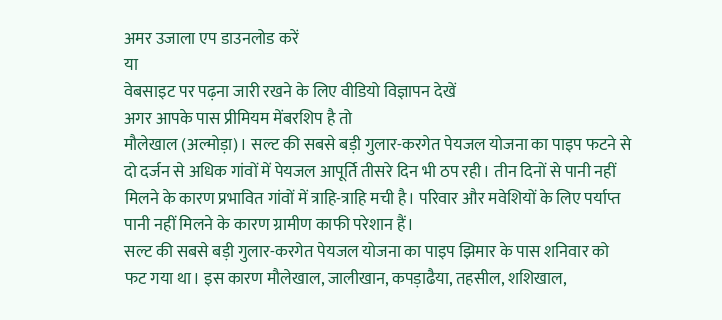अमर उजाला एप डाउनलोड करें
या
वेबसाइट पर पढ़ना जारी रखने के लिए वीडियो विज्ञापन देखें
अगर आपके पास प्रीमियम मेंबरशिप है तो
मौलेखाल (अल्मोड़ा)। सल्ट की सबसे बड़ी गुलार-करगेत पेयजल योजना का पाइप फटने से दो दर्जन से अधिक गांवों में पेयजल आपूर्ति तीसरे दिन भी ठप रही। तीन दिनों से पानी नहीं मिलने के कारण प्रभावित गांवों में त्राहि-त्राहि मची है। परिवार और मवेशियों के लिए पर्याप्त पानी नहीं मिलने के कारण ग्रामीण काफी परेशान हैं।
सल्ट की सबसे बड़ी गुलार-करगेत पेयजल योजना का पाइप झिमार के पास शनिवार को फट गया था। इस कारण मौलेखाल, जालीखान, कपड़ाढैया, तहसील, शशिखाल,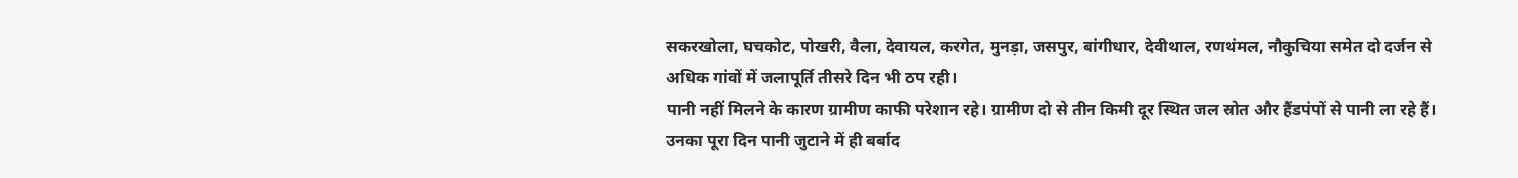सकरखोला, घचकोट, पोखरी, वैला, देवायल, करगेत, मुनड़ा, जसपुर, बांगीधार, देवीथाल, रणथंमल, नौकुचिया समेत दो दर्जन से अधिक गांवों में जलापूर्ति तीसरे दिन भी ठप रही।
पानी नहीं मिलने के कारण ग्रामीण काफी परेशान रहे। ग्रामीण दो से तीन किमी दूर स्थित जल स्रोत और हैंडपंपों से पानी ला रहे हैं। उनका पूरा दिन पानी जुटाने में ही बर्बाद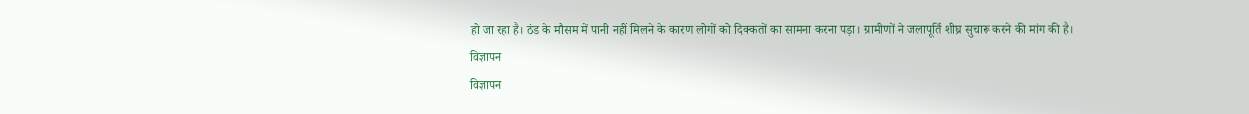हो जा रहा है। ठंड के मौसम में पानी नहीं मिलने के कारण लोगों को दिक्कतों का सामना करना पड़ा। ग्रामीणों ने जलापूर्ति शीघ्र सुचारू करने की मांग की है।
विज्ञापन
विज्ञापन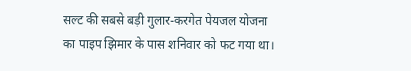सल्ट की सबसे बड़ी गुलार-करगेत पेयजल योजना का पाइप झिमार के पास शनिवार को फट गया था।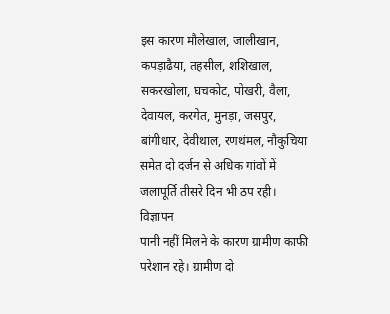इस कारण मौलेखाल, जालीखान, कपड़ाढैया, तहसील, शशिखाल, सकरखोला, घचकोट, पोखरी, वैला, देवायल, करगेत, मुनड़ा, जसपुर, बांगीधार, देवीथाल, रणथंमल, नौकुचिया समेत दो दर्जन से अधिक गांवों में जलापूर्ति तीसरे दिन भी ठप रही।
विज्ञापन
पानी नहीं मिलने के कारण ग्रामीण काफी परेशान रहे। ग्रामीण दो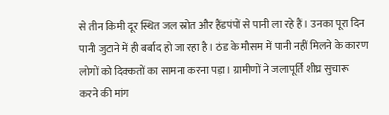से तीन किमी दूर स्थित जल स्रोत और हैंडपंपों से पानी ला रहे हैं। उनका पूरा दिन पानी जुटाने में ही बर्बाद हो जा रहा है। ठंड के मौसम में पानी नहीं मिलने के कारण लोगों को दिक्कतों का सामना करना पड़ा। ग्रामीणों ने जलापूर्ति शीघ्र सुचारू करने की मांग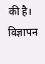की है।
विज्ञापन